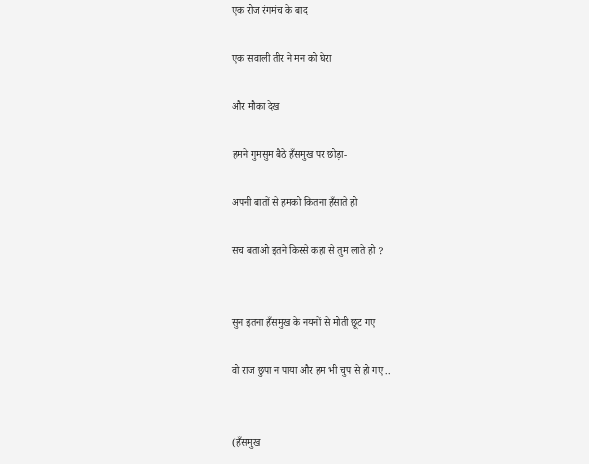एक रोज रंगमंच के बाद

एक सवाली तीर ने मन को घेरा

और मौका देख

हमने गुमसुम बैठे हँसमुख पर छोड़ा-

अपनी बातों से हमको कितना हँसाते हो

सच बताओ इतने किस्से कहा से तुम लाते हो ?


सुन इतना हँसमुख के नयनों से मोती छूट गए

वो राज छुपा न पाया और हम भी चुप से हो गए ..


(हँसमुख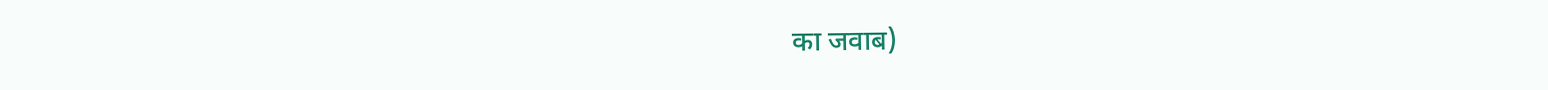का जवाब)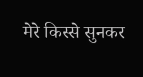मेरे किस्से सुनकर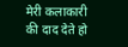मेरी कलाकारी की दाद देते हो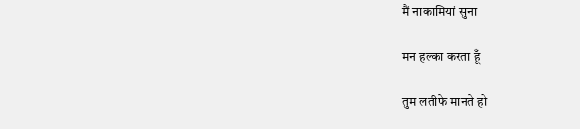मैं नाकामियां सुना

मन हल्का करता हूँ

तुम लतीफे मानते हो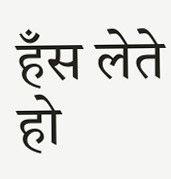हँस लेते हो